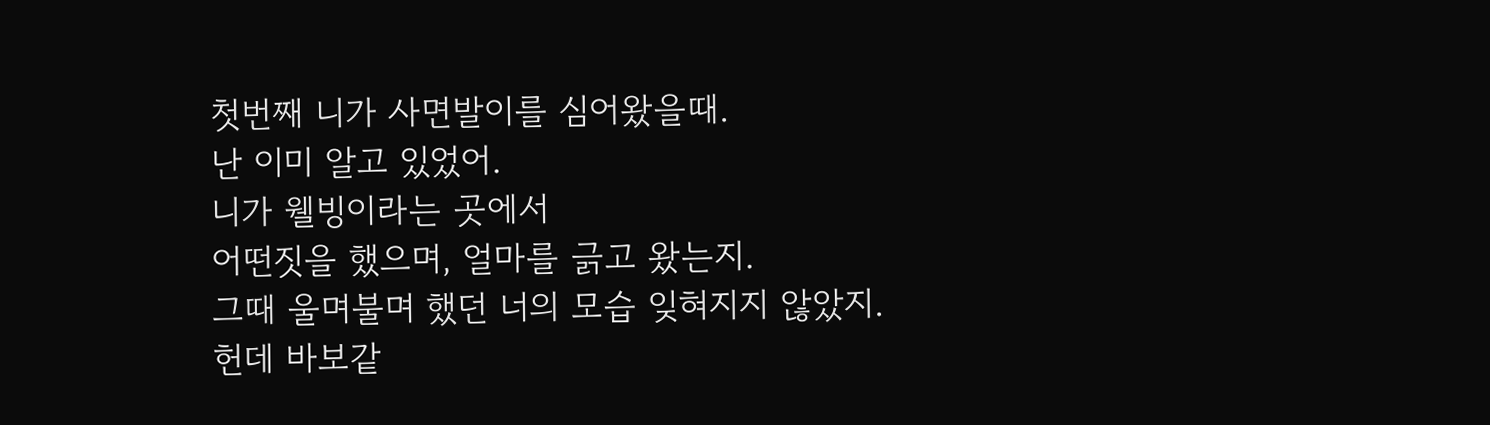첫번째 니가 사면발이를 심어왔을때.
난 이미 알고 있었어.
니가 웰빙이라는 곳에서
어떤짓을 했으며, 얼마를 긁고 왔는지.
그때 울며불며 했던 너의 모습 잊혀지지 않았지.
헌데 바보같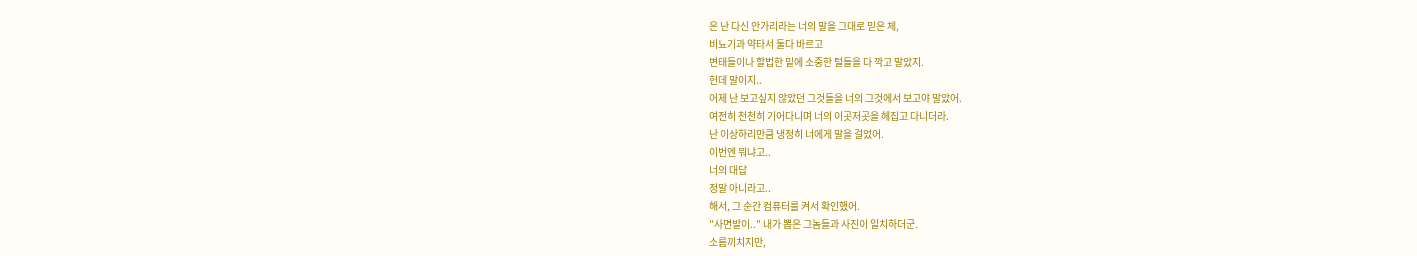은 난 다신 안가리라는 너의 말을 그대로 믿은 체,
비뇨기과 약타서 둘다 바르고
변태들이나 할법한 밑에 소중한 털들을 다 깍고 말았지.
헌데 말이지..
어제 난 보고싶지 않았던 그것들을 너의 그것에서 보고야 말았어.
여전히 천천히 기어다니며 너의 이곳저곳을 헤집고 다니더라.
난 이상하리만큼 냉정히 너에게 말을 걸었어.
이번엔 뭐냐고..
너의 대답
정말 아니라고..
해서, 그 순간 컴퓨터를 켜서 확인했어.
"사면발이.." 내가 뽑은 그놈들과 사진이 일치하더군.
소름끼치지만,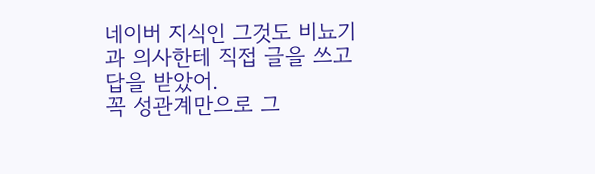네이버 지식인 그것도 비뇨기과 의사한테 직접 글을 쓰고 답을 받았어.
꼭 성관계만으로 그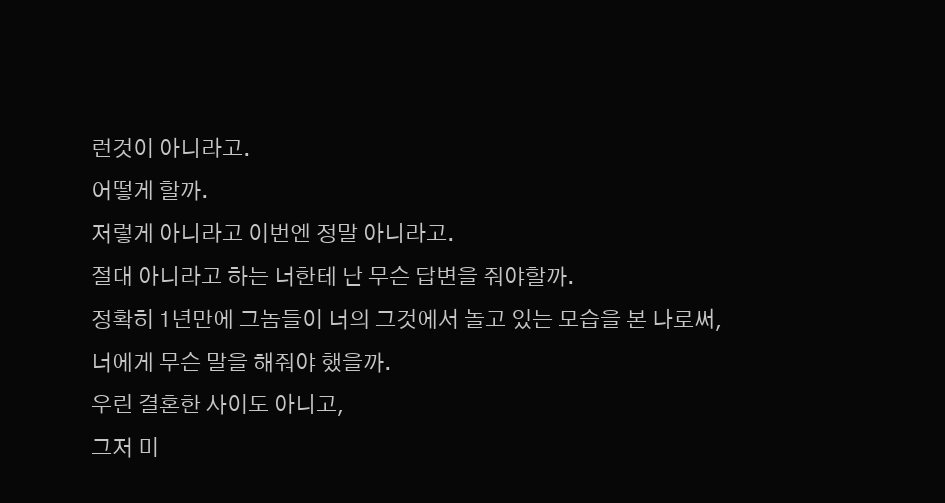런것이 아니라고.
어떻게 할까.
저렇게 아니라고 이번엔 정말 아니라고.
절대 아니라고 하는 너한테 난 무슨 답변을 줘야할까.
정확히 1년만에 그놈들이 너의 그것에서 놀고 있는 모습을 본 나로써,
너에게 무슨 말을 해줘야 했을까.
우린 결혼한 사이도 아니고,
그저 미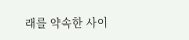래를 약속한 사이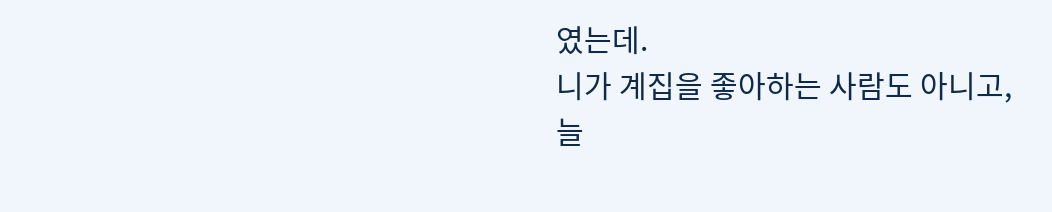였는데.
니가 계집을 좋아하는 사람도 아니고,
늘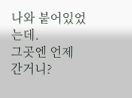나와 붙어있었는데.
그곳엔 언제 간거니?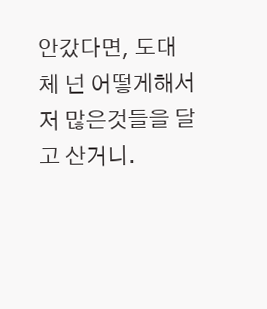안갔다면, 도대체 넌 어떻게해서 저 많은것들을 달고 산거니.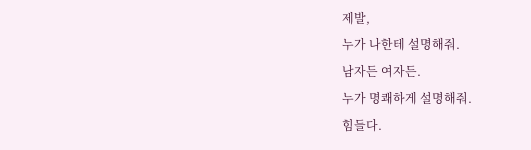제발,
누가 나한테 설명해줘.
남자든 여자든.
누가 명쾌하게 설명해줘.
힘들다.